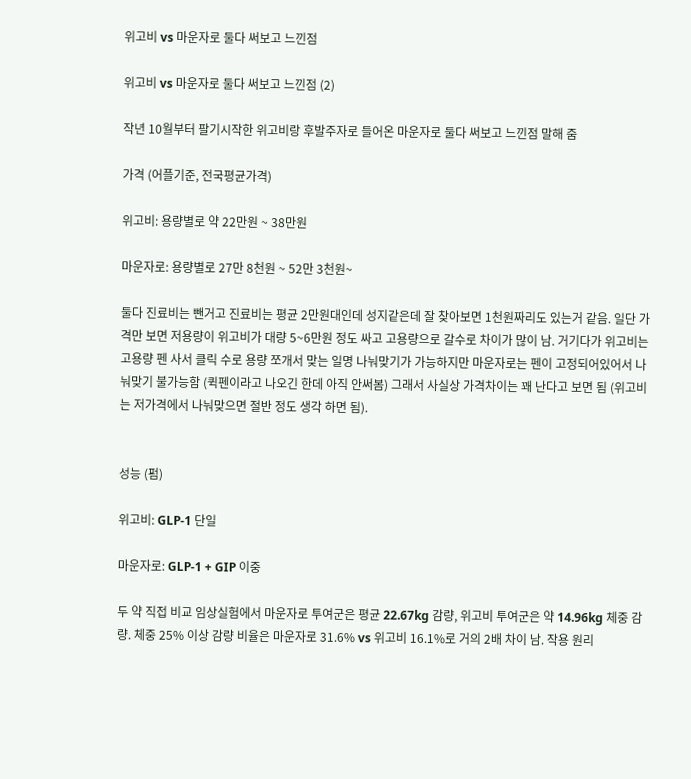위고비 vs 마운자로 둘다 써보고 느낀점

위고비 vs 마운자로 둘다 써보고 느낀점 (2)

작년 10월부터 팔기시작한 위고비랑 후발주자로 들어온 마운자로 둘다 써보고 느낀점 말해 줌

가격 (어플기준, 전국평균가격)

위고비: 용량별로 약 22만원 ~ 38만원

마운자로: 용량별로 27만 8천원 ~ 52만 3천원~

둘다 진료비는 뺀거고 진료비는 평균 2만원대인데 성지같은데 잘 찾아보면 1천원짜리도 있는거 같음. 일단 가격만 보면 저용량이 위고비가 대량 5~6만원 정도 싸고 고용량으로 갈수로 차이가 많이 남. 거기다가 위고비는 고용량 펜 사서 클릭 수로 용량 쪼개서 맞는 일명 나눠맞기가 가능하지만 마운자로는 펜이 고정되어있어서 나눠맞기 불가능함 (퀵펜이라고 나오긴 한데 아직 안써봄) 그래서 사실상 가격차이는 꽤 난다고 보면 됨 (위고비는 저가격에서 나눠맞으면 절반 정도 생각 하면 됨).


성능 (펌)

위고비: GLP-1 단일

마운자로: GLP-1 + GIP 이중

두 약 직접 비교 임상실험에서 마운자로 투여군은 평균 22.67kg 감량, 위고비 투여군은 약 14.96kg 체중 감량. 체중 25% 이상 감량 비율은 마운자로 31.6% vs 위고비 16.1%로 거의 2배 차이 남. 작용 원리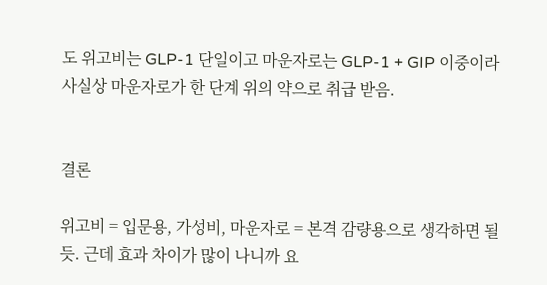도 위고비는 GLP-1 단일이고 마운자로는 GLP-1 + GIP 이중이라 사실상 마운자로가 한 단계 위의 약으로 취급 받음.


결론

위고비 = 입문용, 가성비, 마운자로 = 본격 감량용으로 생각하면 될듯. 근데 효과 차이가 많이 나니까 요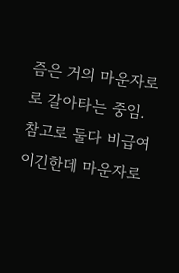즘은 거의 마운자로로 갈아타는 중임. 참고로 둘다 비급여이긴한데 마운자로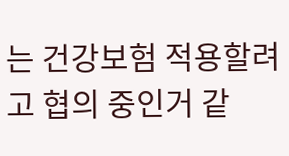는 건강보험 적용할려고 협의 중인거 같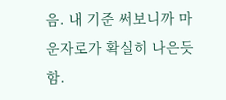음. 내 기준 써보니까 마운자로가 확실히 나은듯 함.